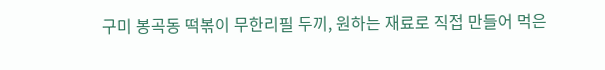구미 봉곡동 떡볶이 무한리필 두끼, 원하는 재료로 직접 만들어 먹은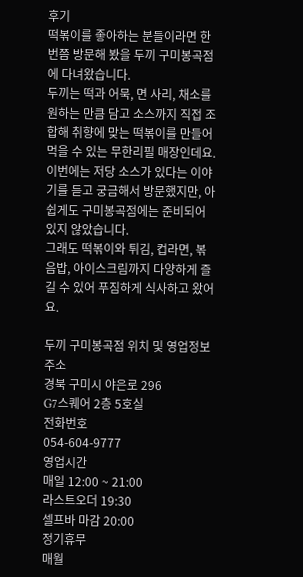후기
떡볶이를 좋아하는 분들이라면 한 번쯤 방문해 봤을 두끼 구미봉곡점에 다녀왔습니다.
두끼는 떡과 어묵, 면 사리, 채소를 원하는 만큼 담고 소스까지 직접 조합해 취향에 맞는 떡볶이를 만들어 먹을 수 있는 무한리필 매장인데요. 이번에는 저당 소스가 있다는 이야기를 듣고 궁금해서 방문했지만, 아쉽게도 구미봉곡점에는 준비되어 있지 않았습니다.
그래도 떡볶이와 튀김, 컵라면, 볶음밥, 아이스크림까지 다양하게 즐길 수 있어 푸짐하게 식사하고 왔어요.

두끼 구미봉곡점 위치 및 영업정보
주소
경북 구미시 야은로 296
G7스퀘어 2층 5호실
전화번호
054-604-9777
영업시간
매일 12:00 ~ 21:00
라스트오더 19:30
셀프바 마감 20:00
정기휴무
매월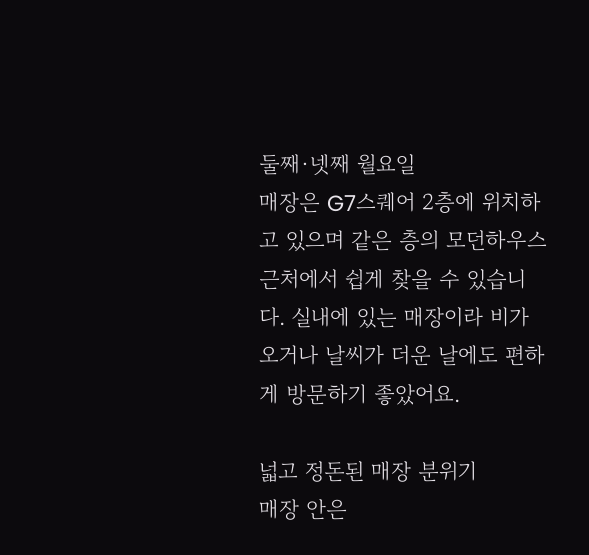둘째·넷째 월요일
매장은 G7스퀘어 2층에 위치하고 있으며 같은 층의 모던하우스 근처에서 쉽게 찾을 수 있습니다. 실내에 있는 매장이라 비가 오거나 날씨가 더운 날에도 편하게 방문하기 좋았어요.

넓고 정돈된 매장 분위기
매장 안은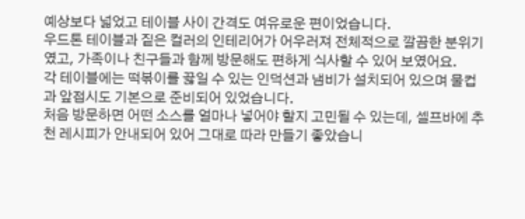예상보다 넓었고 테이블 사이 간격도 여유로운 편이었습니다.
우드톤 테이블과 짙은 컬러의 인테리어가 어우러져 전체적으로 깔끔한 분위기였고, 가족이나 친구들과 함께 방문해도 편하게 식사할 수 있어 보였어요.
각 테이블에는 떡볶이를 끓일 수 있는 인덕션과 냄비가 설치되어 있으며 물컵과 앞접시도 기본으로 준비되어 있었습니다.
처음 방문하면 어떤 소스를 얼마나 넣어야 할지 고민될 수 있는데, 셀프바에 추천 레시피가 안내되어 있어 그대로 따라 만들기 좋았습니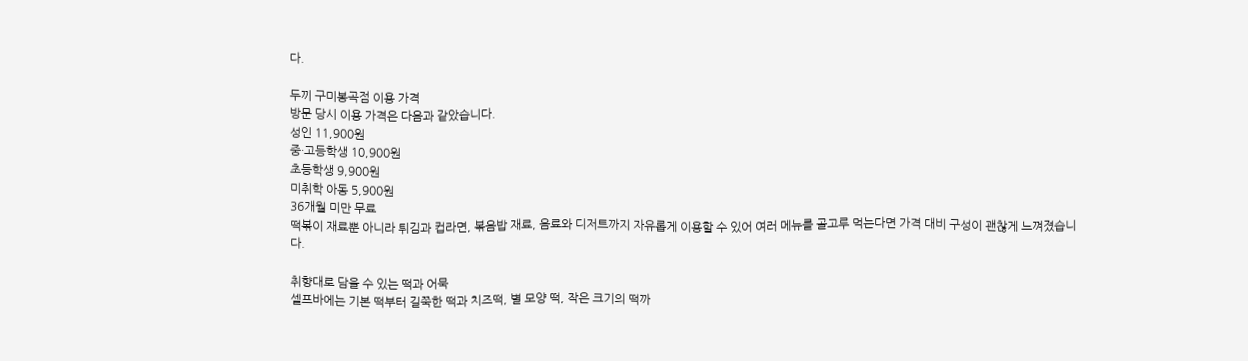다.

두끼 구미봉곡점 이용 가격
방문 당시 이용 가격은 다음과 같았습니다.
성인 11,900원
중·고등학생 10,900원
초등학생 9,900원
미취학 아동 5,900원
36개월 미만 무료
떡볶이 재료뿐 아니라 튀김과 컵라면, 볶음밥 재료, 음료와 디저트까지 자유롭게 이용할 수 있어 여러 메뉴를 골고루 먹는다면 가격 대비 구성이 괜찮게 느껴졌습니다.

취향대로 담을 수 있는 떡과 어묵
셀프바에는 기본 떡부터 길쭉한 떡과 치즈떡, 별 모양 떡, 작은 크기의 떡까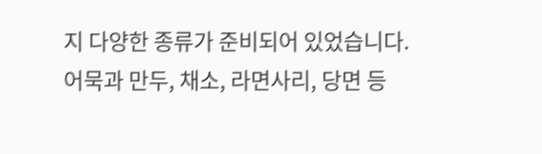지 다양한 종류가 준비되어 있었습니다.
어묵과 만두, 채소, 라면사리, 당면 등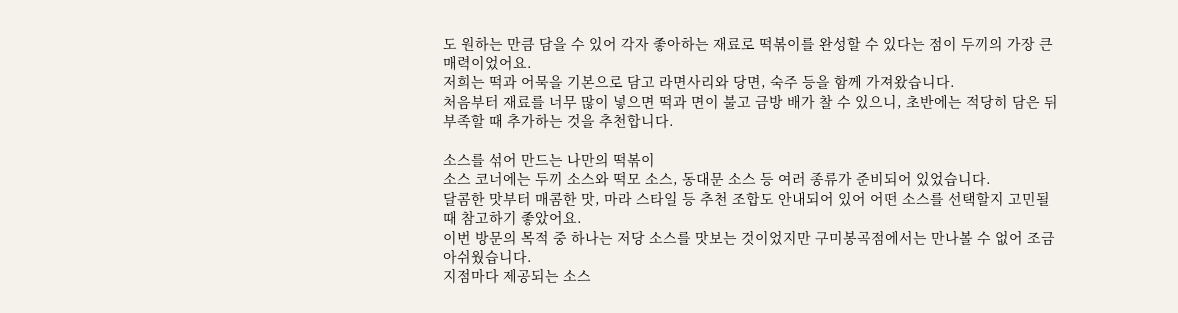도 원하는 만큼 담을 수 있어 각자 좋아하는 재료로 떡볶이를 완성할 수 있다는 점이 두끼의 가장 큰 매력이었어요.
저희는 떡과 어묵을 기본으로 담고 라면사리와 당면, 숙주 등을 함께 가져왔습니다.
처음부터 재료를 너무 많이 넣으면 떡과 면이 불고 금방 배가 찰 수 있으니, 초반에는 적당히 담은 뒤 부족할 때 추가하는 것을 추천합니다.

소스를 섞어 만드는 나만의 떡볶이
소스 코너에는 두끼 소스와 떡모 소스, 동대문 소스 등 여러 종류가 준비되어 있었습니다.
달콤한 맛부터 매콤한 맛, 마라 스타일 등 추천 조합도 안내되어 있어 어떤 소스를 선택할지 고민될 때 참고하기 좋았어요.
이번 방문의 목적 중 하나는 저당 소스를 맛보는 것이었지만 구미봉곡점에서는 만나볼 수 없어 조금 아쉬웠습니다.
지점마다 제공되는 소스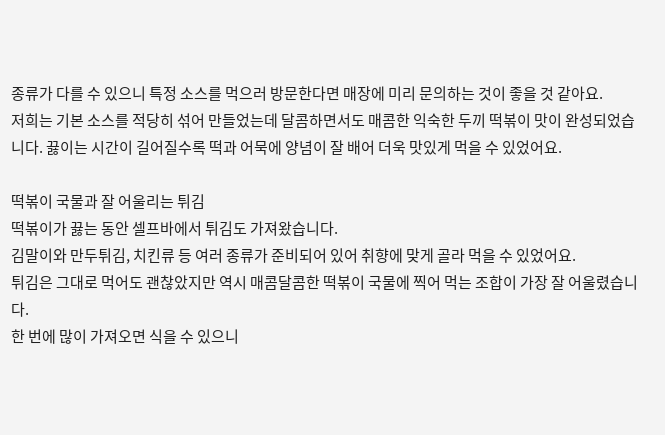종류가 다를 수 있으니 특정 소스를 먹으러 방문한다면 매장에 미리 문의하는 것이 좋을 것 같아요.
저희는 기본 소스를 적당히 섞어 만들었는데 달콤하면서도 매콤한 익숙한 두끼 떡볶이 맛이 완성되었습니다. 끓이는 시간이 길어질수록 떡과 어묵에 양념이 잘 배어 더욱 맛있게 먹을 수 있었어요.

떡볶이 국물과 잘 어울리는 튀김
떡볶이가 끓는 동안 셀프바에서 튀김도 가져왔습니다.
김말이와 만두튀김, 치킨류 등 여러 종류가 준비되어 있어 취향에 맞게 골라 먹을 수 있었어요.
튀김은 그대로 먹어도 괜찮았지만 역시 매콤달콤한 떡볶이 국물에 찍어 먹는 조합이 가장 잘 어울렸습니다.
한 번에 많이 가져오면 식을 수 있으니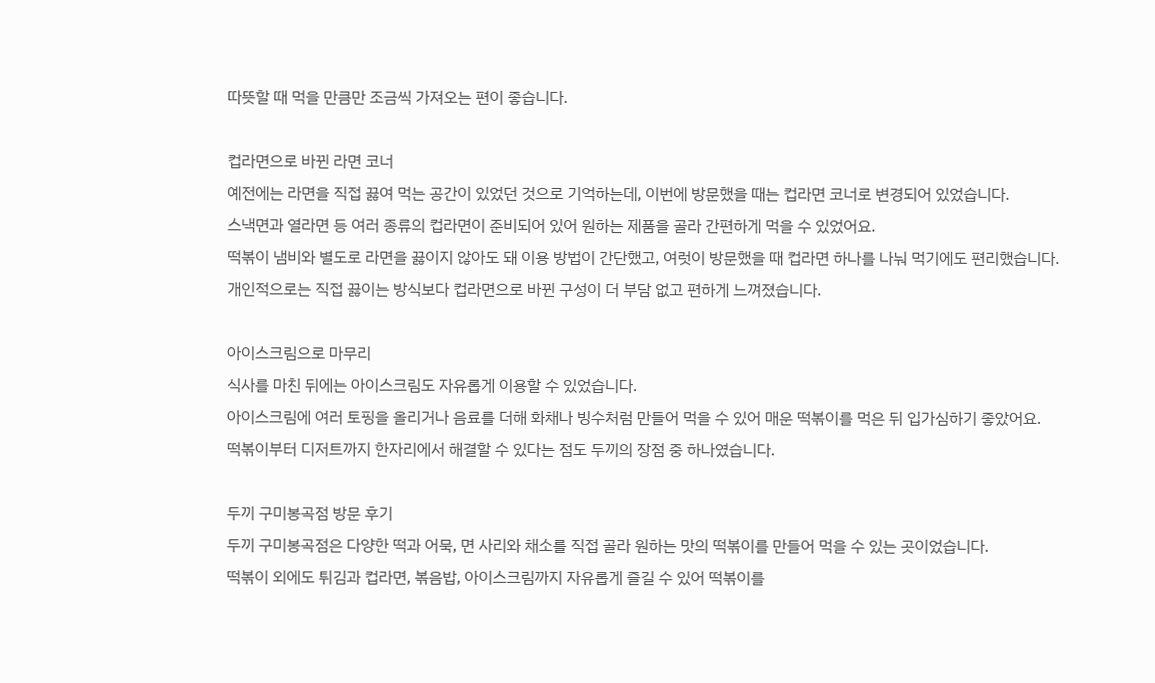따뜻할 때 먹을 만큼만 조금씩 가져오는 편이 좋습니다.

컵라면으로 바뀐 라면 코너
예전에는 라면을 직접 끓여 먹는 공간이 있었던 것으로 기억하는데, 이번에 방문했을 때는 컵라면 코너로 변경되어 있었습니다.
스낵면과 열라면 등 여러 종류의 컵라면이 준비되어 있어 원하는 제품을 골라 간편하게 먹을 수 있었어요.
떡볶이 냄비와 별도로 라면을 끓이지 않아도 돼 이용 방법이 간단했고, 여럿이 방문했을 때 컵라면 하나를 나눠 먹기에도 편리했습니다.
개인적으로는 직접 끓이는 방식보다 컵라면으로 바뀐 구성이 더 부담 없고 편하게 느껴졌습니다.

아이스크림으로 마무리
식사를 마친 뒤에는 아이스크림도 자유롭게 이용할 수 있었습니다.
아이스크림에 여러 토핑을 올리거나 음료를 더해 화채나 빙수처럼 만들어 먹을 수 있어 매운 떡볶이를 먹은 뒤 입가심하기 좋았어요.
떡볶이부터 디저트까지 한자리에서 해결할 수 있다는 점도 두끼의 장점 중 하나였습니다.

두끼 구미봉곡점 방문 후기
두끼 구미봉곡점은 다양한 떡과 어묵, 면 사리와 채소를 직접 골라 원하는 맛의 떡볶이를 만들어 먹을 수 있는 곳이었습니다.
떡볶이 외에도 튀김과 컵라면, 볶음밥, 아이스크림까지 자유롭게 즐길 수 있어 떡볶이를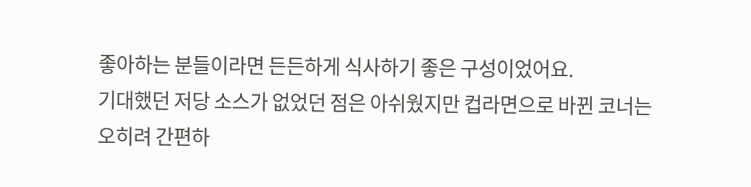좋아하는 분들이라면 든든하게 식사하기 좋은 구성이었어요.
기대했던 저당 소스가 없었던 점은 아쉬웠지만 컵라면으로 바뀐 코너는 오히려 간편하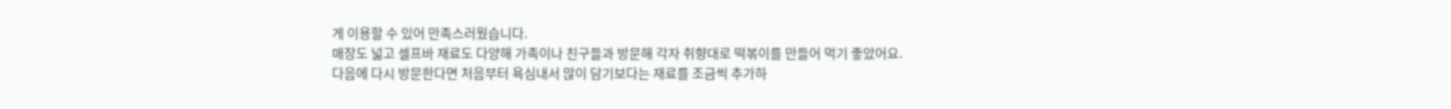게 이용할 수 있어 만족스러웠습니다.
매장도 넓고 셀프바 재료도 다양해 가족이나 친구들과 방문해 각자 취향대로 떡볶이를 만들어 먹기 좋았어요.
다음에 다시 방문한다면 처음부터 욕심내서 많이 담기보다는 재료를 조금씩 추가하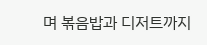며 볶음밥과 디저트까지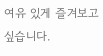여유 있게 즐겨보고 싶습니다.